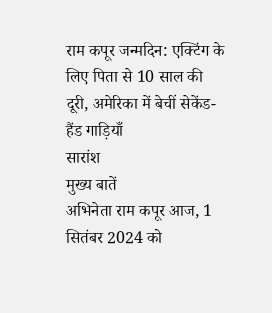राम कपूर जन्मदिन: एक्टिंग के लिए पिता से 10 साल की दूरी, अमेरिका में बेचीं सेकेंड-हैंड गाड़ियाँ
सारांश
मुख्य बातें
अभिनेता राम कपूर आज, 1 सितंबर 2024 को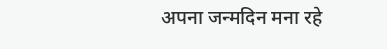अपना जन्मदिन मना रहे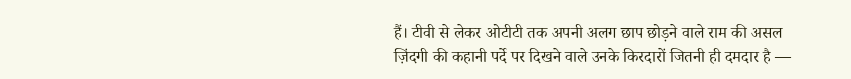हैं। टीवी से लेकर ओटीटी तक अपनी अलग छाप छोड़ने वाले राम की असल ज़िंदगी की कहानी पर्दे पर दिखने वाले उनके किरदारों जितनी ही दमदार है —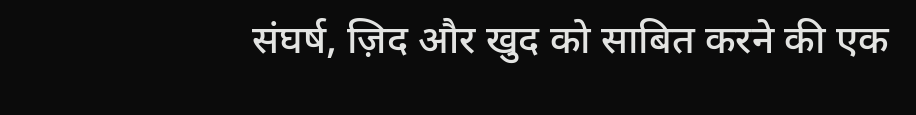संघर्ष, ज़िद और खुद को साबित करने की एक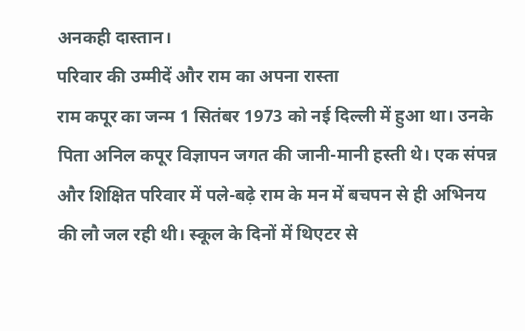अनकही दास्तान।
परिवार की उम्मीदें और राम का अपना रास्ता
राम कपूर का जन्म 1 सितंबर 1973 को नई दिल्ली में हुआ था। उनके पिता अनिल कपूर विज्ञापन जगत की जानी-मानी हस्ती थे। एक संपन्न और शिक्षित परिवार में पले-बढ़े राम के मन में बचपन से ही अभिनय की लौ जल रही थी। स्कूल के दिनों में थिएटर से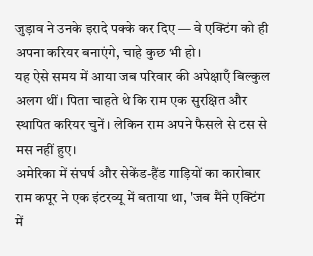जुड़ाव ने उनके इरादे पक्के कर दिए — वे एक्टिंग को ही अपना करियर बनाएंगे, चाहे कुछ भी हो।
यह ऐसे समय में आया जब परिवार की अपेक्षाएँ बिल्कुल अलग थीं। पिता चाहते थे कि राम एक सुरक्षित और स्थापित करियर चुनें। लेकिन राम अपने फैसले से टस से मस नहीं हुए।
अमेरिका में संघर्ष और सेकेंड-हैंड गाड़ियों का कारोबार
राम कपूर ने एक इंटरव्यू में बताया था, 'जब मैंने एक्टिंग में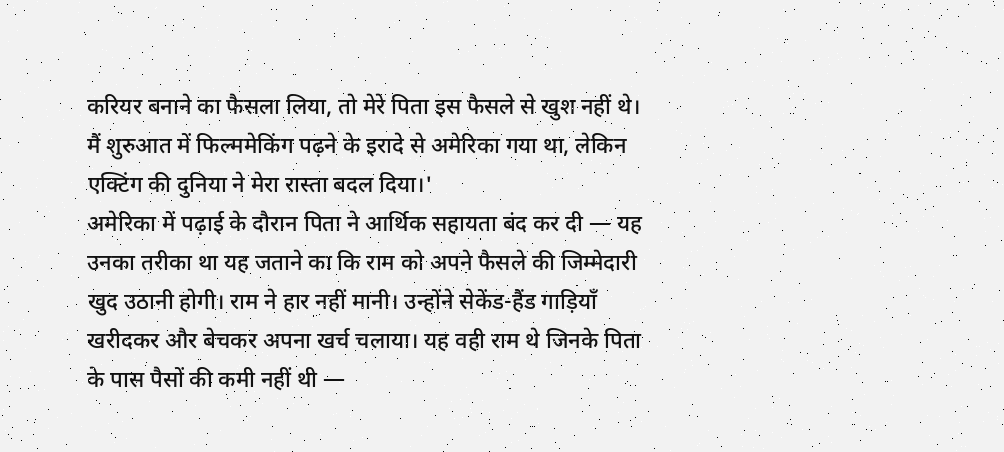करियर बनाने का फैसला लिया, तो मेरे पिता इस फैसले से खुश नहीं थे। मैं शुरुआत में फिल्ममेकिंग पढ़ने के इरादे से अमेरिका गया था, लेकिन एक्टिंग की दुनिया ने मेरा रास्ता बदल दिया।'
अमेरिका में पढ़ाई के दौरान पिता ने आर्थिक सहायता बंद कर दी — यह उनका तरीका था यह जताने का कि राम को अपने फैसले की जिम्मेदारी खुद उठानी होगी। राम ने हार नहीं मानी। उन्होंने सेकेंड-हैंड गाड़ियाँ खरीदकर और बेचकर अपना खर्च चलाया। यह वही राम थे जिनके पिता के पास पैसों की कमी नहीं थी —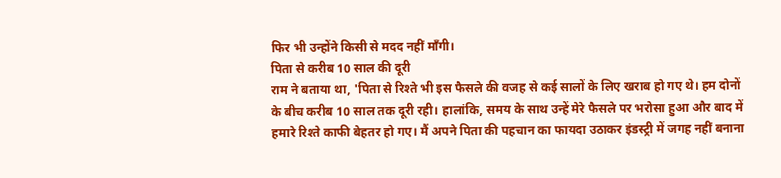फिर भी उन्होंने किसी से मदद नहीं माँगी।
पिता से करीब 10 साल की दूरी
राम ने बताया था, 'पिता से रिश्ते भी इस फैसले की वजह से कई सालों के लिए खराब हो गए थे। हम दोनों के बीच करीब 10 साल तक दूरी रही। हालांकि, समय के साथ उन्हें मेरे फैसले पर भरोसा हुआ और बाद में हमारे रिश्ते काफी बेहतर हो गए। मैं अपने पिता की पहचान का फायदा उठाकर इंडस्ट्री में जगह नहीं बनाना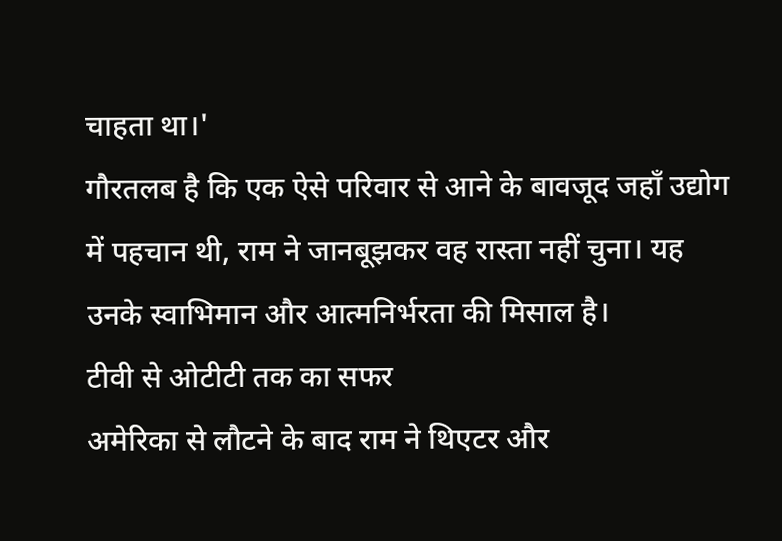चाहता था।'
गौरतलब है कि एक ऐसे परिवार से आने के बावजूद जहाँ उद्योग में पहचान थी, राम ने जानबूझकर वह रास्ता नहीं चुना। यह उनके स्वाभिमान और आत्मनिर्भरता की मिसाल है।
टीवी से ओटीटी तक का सफर
अमेरिका से लौटने के बाद राम ने थिएटर और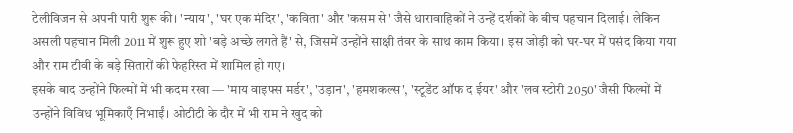टेलीविजन से अपनी पारी शुरू की। 'न्याय', 'घर एक मंदिर', 'कविता' और 'कसम से' जैसे धारावाहिकों ने उन्हें दर्शकों के बीच पहचान दिलाई। लेकिन असली पहचान मिली 2011 में शुरू हुए शो 'बड़े अच्छे लगते हैं' से, जिसमें उन्होंने साक्षी तंवर के साथ काम किया। इस जोड़ी को घर-घर में पसंद किया गया और राम टीवी के बड़े सितारों की फेहरिस्त में शामिल हो गए।
इसके बाद उन्होंने फिल्मों में भी कदम रखा — 'माय वाइफ्स मर्डर', 'उड़ान', 'हमशकल्स', 'स्टूडेंट ऑफ द ईयर' और 'लव स्टोरी 2050' जैसी फिल्मों में उन्होंने विविध भूमिकाएँ निभाईं। ओटीटी के दौर में भी राम ने खुद को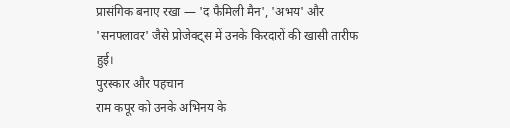प्रासंगिक बनाए रखा — 'द फैमिली मैन', 'अभय' और 'सनफ्लावर' जैसे प्रोजेक्ट्स में उनके किरदारों की खासी तारीफ हुई।
पुरस्कार और पहचान
राम कपूर को उनके अभिनय के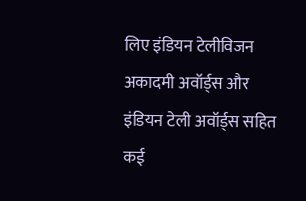लिए इंडियन टेलीविजन अकादमी अवॉर्ड्स और इंडियन टेली अवॉर्ड्स सहित कई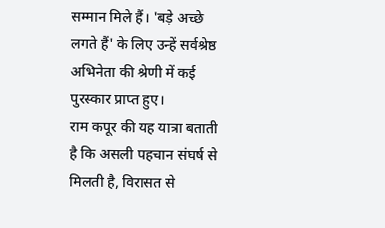सम्मान मिले हैं। 'बड़े अच्छे लगते हैं' के लिए उन्हें सर्वश्रेष्ठ अभिनेता की श्रेणी में कई पुरस्कार प्राप्त हुए।
राम कपूर की यह यात्रा बताती है कि असली पहचान संघर्ष से मिलती है, विरासत से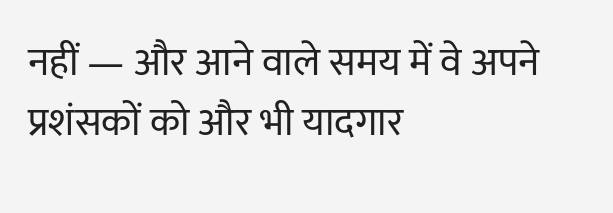नहीं — और आने वाले समय में वे अपने प्रशंसकों को और भी यादगार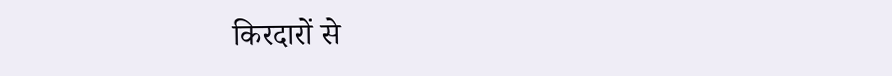किरदारों से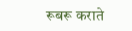रूबरू कराते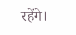रहेंगे।